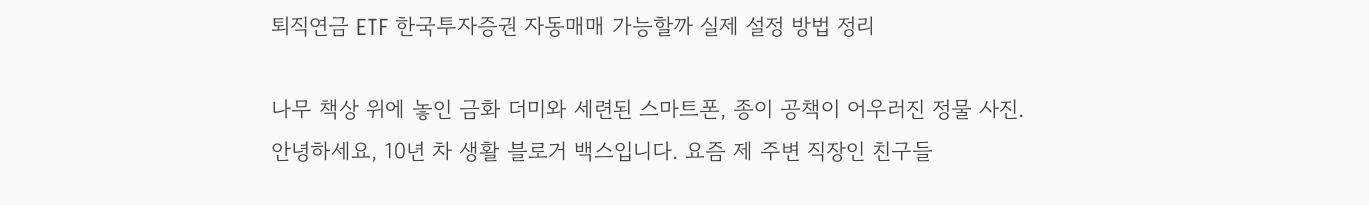퇴직연금 ETF 한국투자증권 자동매매 가능할까 실제 설정 방법 정리

나무 책상 위에 놓인 금화 더미와 세련된 스마트폰, 종이 공책이 어우러진 정물 사진.
안녕하세요, 10년 차 생활 블로거 백스입니다. 요즘 제 주변 직장인 친구들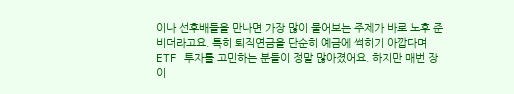이나 선후배들을 만나면 가장 많이 물어보는 주제가 바로 노후 준비더라고요. 특히 퇴직연금을 단순히 예금에 썩히기 아깝다며 ETF 투자를 고민하는 분들이 정말 많아졌어요. 하지만 매번 장이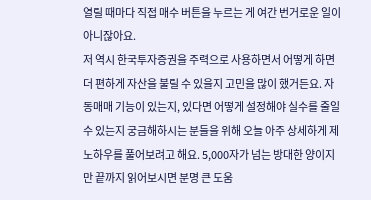열릴 때마다 직접 매수 버튼을 누르는 게 여간 번거로운 일이 아니잖아요.
저 역시 한국투자증권을 주력으로 사용하면서 어떻게 하면 더 편하게 자산을 불릴 수 있을지 고민을 많이 했거든요. 자동매매 기능이 있는지, 있다면 어떻게 설정해야 실수를 줄일 수 있는지 궁금해하시는 분들을 위해 오늘 아주 상세하게 제 노하우를 풀어보려고 해요. 5,000자가 넘는 방대한 양이지만 끝까지 읽어보시면 분명 큰 도움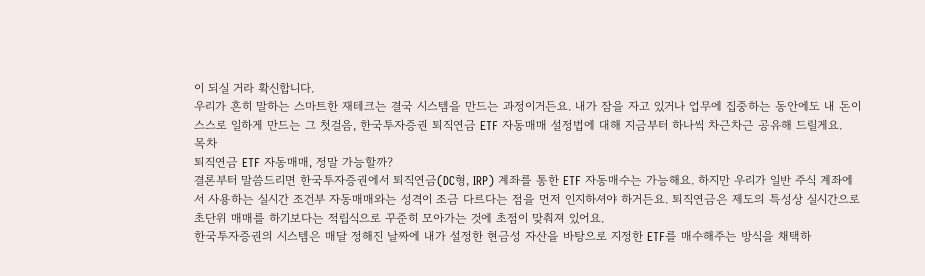이 되실 거라 확신합니다.
우리가 흔히 말하는 스마트한 재테크는 결국 시스템을 만드는 과정이거든요. 내가 잠을 자고 있거나 업무에 집중하는 동안에도 내 돈이 스스로 일하게 만드는 그 첫걸음, 한국투자증권 퇴직연금 ETF 자동매매 설정법에 대해 지금부터 하나씩 차근차근 공유해 드릴게요.
목차
퇴직연금 ETF 자동매매, 정말 가능할까?
결론부터 말씀드리면 한국투자증권에서 퇴직연금(DC형, IRP) 계좌를 통한 ETF 자동매수는 가능해요. 하지만 우리가 일반 주식 계좌에서 사용하는 실시간 조건부 자동매매와는 성격이 조금 다르다는 점을 먼저 인지하셔야 하거든요. 퇴직연금은 제도의 특성상 실시간으로 초단위 매매를 하기보다는 적립식으로 꾸준히 모아가는 것에 초점이 맞춰져 있어요.
한국투자증권의 시스템은 매달 정해진 날짜에 내가 설정한 현금성 자산을 바탕으로 지정한 ETF를 매수해주는 방식을 채택하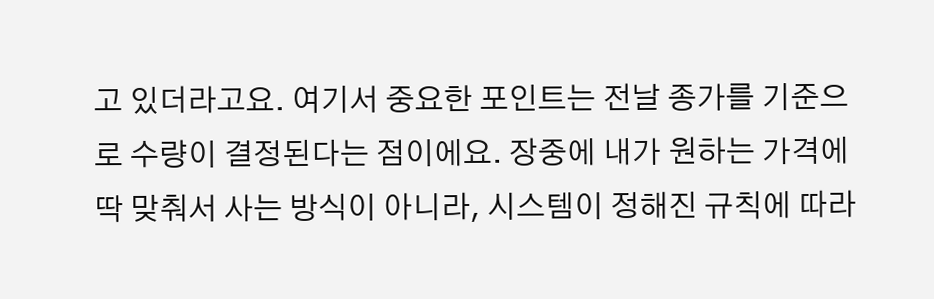고 있더라고요. 여기서 중요한 포인트는 전날 종가를 기준으로 수량이 결정된다는 점이에요. 장중에 내가 원하는 가격에 딱 맞춰서 사는 방식이 아니라, 시스템이 정해진 규칙에 따라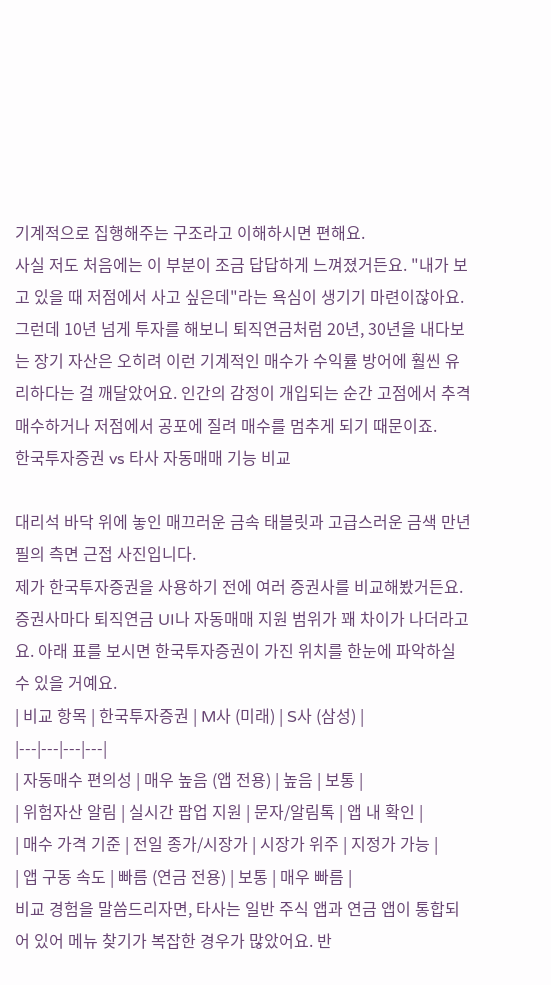기계적으로 집행해주는 구조라고 이해하시면 편해요.
사실 저도 처음에는 이 부분이 조금 답답하게 느껴졌거든요. "내가 보고 있을 때 저점에서 사고 싶은데"라는 욕심이 생기기 마련이잖아요. 그런데 10년 넘게 투자를 해보니 퇴직연금처럼 20년, 30년을 내다보는 장기 자산은 오히려 이런 기계적인 매수가 수익률 방어에 훨씬 유리하다는 걸 깨달았어요. 인간의 감정이 개입되는 순간 고점에서 추격 매수하거나 저점에서 공포에 질려 매수를 멈추게 되기 때문이죠.
한국투자증권 vs 타사 자동매매 기능 비교

대리석 바닥 위에 놓인 매끄러운 금속 태블릿과 고급스러운 금색 만년필의 측면 근접 사진입니다.
제가 한국투자증권을 사용하기 전에 여러 증권사를 비교해봤거든요. 증권사마다 퇴직연금 UI나 자동매매 지원 범위가 꽤 차이가 나더라고요. 아래 표를 보시면 한국투자증권이 가진 위치를 한눈에 파악하실 수 있을 거예요.
| 비교 항목 | 한국투자증권 | M사 (미래) | S사 (삼성) |
|---|---|---|---|
| 자동매수 편의성 | 매우 높음 (앱 전용) | 높음 | 보통 |
| 위험자산 알림 | 실시간 팝업 지원 | 문자/알림톡 | 앱 내 확인 |
| 매수 가격 기준 | 전일 종가/시장가 | 시장가 위주 | 지정가 가능 |
| 앱 구동 속도 | 빠름 (연금 전용) | 보통 | 매우 빠름 |
비교 경험을 말씀드리자면, 타사는 일반 주식 앱과 연금 앱이 통합되어 있어 메뉴 찾기가 복잡한 경우가 많았어요. 반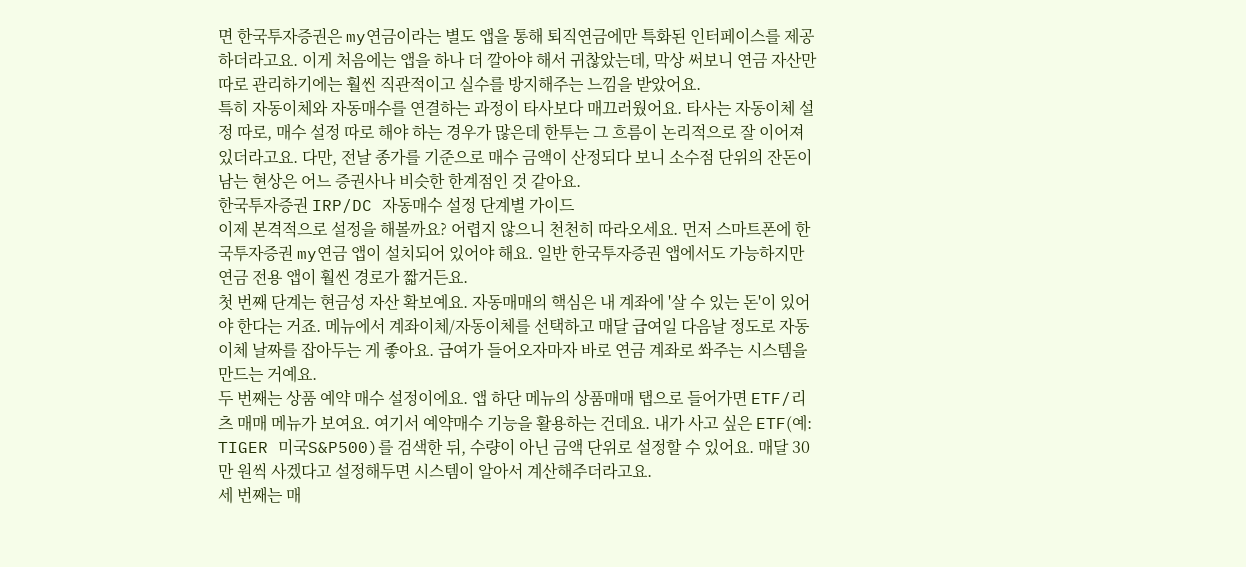면 한국투자증권은 my연금이라는 별도 앱을 통해 퇴직연금에만 특화된 인터페이스를 제공하더라고요. 이게 처음에는 앱을 하나 더 깔아야 해서 귀찮았는데, 막상 써보니 연금 자산만 따로 관리하기에는 훨씬 직관적이고 실수를 방지해주는 느낌을 받았어요.
특히 자동이체와 자동매수를 연결하는 과정이 타사보다 매끄러웠어요. 타사는 자동이체 설정 따로, 매수 설정 따로 해야 하는 경우가 많은데 한투는 그 흐름이 논리적으로 잘 이어져 있더라고요. 다만, 전날 종가를 기준으로 매수 금액이 산정되다 보니 소수점 단위의 잔돈이 남는 현상은 어느 증권사나 비슷한 한계점인 것 같아요.
한국투자증권 IRP/DC 자동매수 설정 단계별 가이드
이제 본격적으로 설정을 해볼까요? 어렵지 않으니 천천히 따라오세요. 먼저 스마트폰에 한국투자증권 my연금 앱이 설치되어 있어야 해요. 일반 한국투자증권 앱에서도 가능하지만 연금 전용 앱이 훨씬 경로가 짧거든요.
첫 번째 단계는 현금성 자산 확보예요. 자동매매의 핵심은 내 계좌에 '살 수 있는 돈'이 있어야 한다는 거죠. 메뉴에서 계좌이체/자동이체를 선택하고 매달 급여일 다음날 정도로 자동이체 날짜를 잡아두는 게 좋아요. 급여가 들어오자마자 바로 연금 계좌로 쏴주는 시스템을 만드는 거예요.
두 번째는 상품 예약 매수 설정이에요. 앱 하단 메뉴의 상품매매 탭으로 들어가면 ETF/리츠 매매 메뉴가 보여요. 여기서 예약매수 기능을 활용하는 건데요. 내가 사고 싶은 ETF(예: TIGER 미국S&P500)를 검색한 뒤, 수량이 아닌 금액 단위로 설정할 수 있어요. 매달 30만 원씩 사겠다고 설정해두면 시스템이 알아서 계산해주더라고요.
세 번째는 매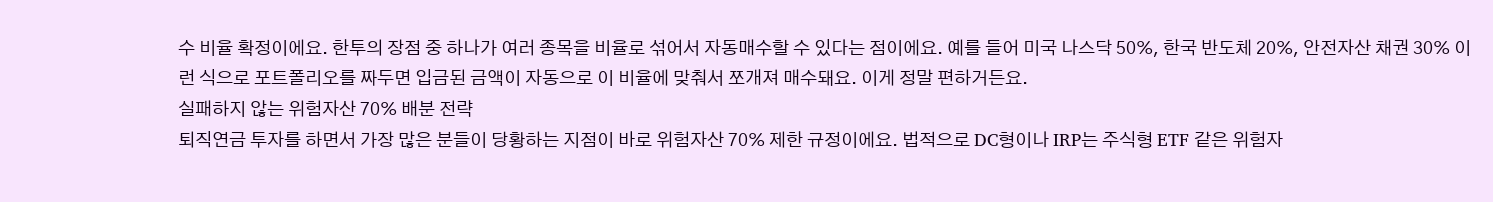수 비율 확정이에요. 한투의 장점 중 하나가 여러 종목을 비율로 섞어서 자동매수할 수 있다는 점이에요. 예를 들어 미국 나스닥 50%, 한국 반도체 20%, 안전자산 채권 30% 이런 식으로 포트폴리오를 짜두면 입금된 금액이 자동으로 이 비율에 맞춰서 쪼개져 매수돼요. 이게 정말 편하거든요.
실패하지 않는 위험자산 70% 배분 전략
퇴직연금 투자를 하면서 가장 많은 분들이 당황하는 지점이 바로 위험자산 70% 제한 규정이에요. 법적으로 DC형이나 IRP는 주식형 ETF 같은 위험자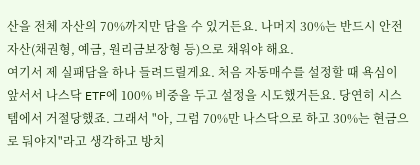산을 전체 자산의 70%까지만 담을 수 있거든요. 나머지 30%는 반드시 안전자산(채권형, 예금, 원리금보장형 등)으로 채워야 해요.
여기서 제 실패담을 하나 들려드릴게요. 처음 자동매수를 설정할 때 욕심이 앞서서 나스닥 ETF에 100% 비중을 두고 설정을 시도했거든요. 당연히 시스템에서 거절당했죠. 그래서 "아, 그럼 70%만 나스닥으로 하고 30%는 현금으로 둬야지"라고 생각하고 방치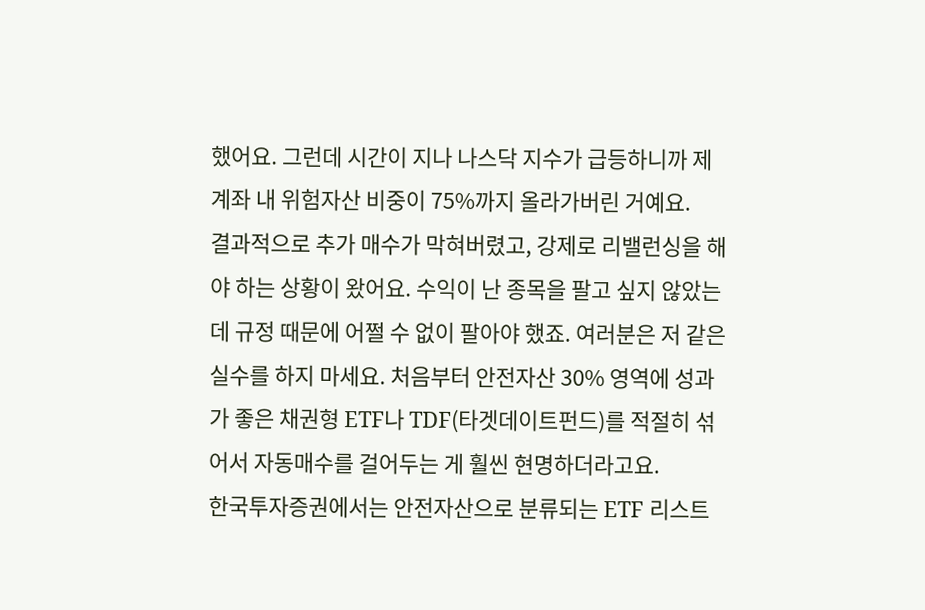했어요. 그런데 시간이 지나 나스닥 지수가 급등하니까 제 계좌 내 위험자산 비중이 75%까지 올라가버린 거예요.
결과적으로 추가 매수가 막혀버렸고, 강제로 리밸런싱을 해야 하는 상황이 왔어요. 수익이 난 종목을 팔고 싶지 않았는데 규정 때문에 어쩔 수 없이 팔아야 했죠. 여러분은 저 같은 실수를 하지 마세요. 처음부터 안전자산 30% 영역에 성과가 좋은 채권형 ETF나 TDF(타겟데이트펀드)를 적절히 섞어서 자동매수를 걸어두는 게 훨씬 현명하더라고요.
한국투자증권에서는 안전자산으로 분류되는 ETF 리스트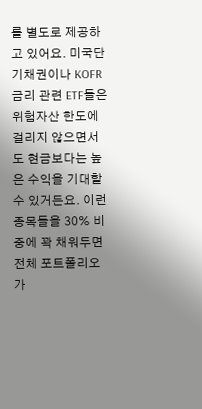를 별도로 제공하고 있어요. 미국단기채권이나 KOFR금리 관련 ETF들은 위험자산 한도에 걸리지 않으면서도 현금보다는 높은 수익을 기대할 수 있거든요. 이런 종목들을 30% 비중에 꽉 채워두면 전체 포트폴리오가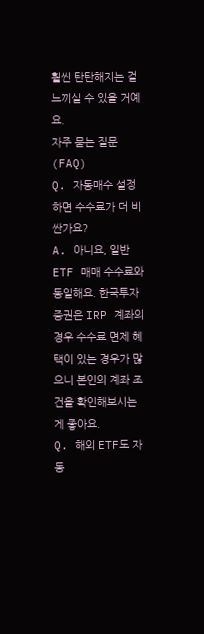훨씬 탄탄해지는 걸 느끼실 수 있을 거예요.
자주 묻는 질문(FAQ)
Q. 자동매수 설정하면 수수료가 더 비싼가요?
A. 아니요, 일반 ETF 매매 수수료와 동일해요. 한국투자증권은 IRP 계좌의 경우 수수료 면제 혜택이 있는 경우가 많으니 본인의 계좌 조건을 확인해보시는 게 좋아요.
Q. 해외 ETF도 자동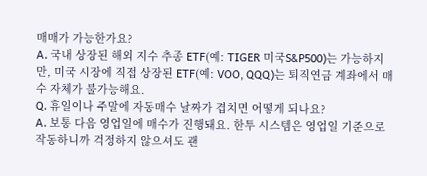매매가 가능한가요?
A. 국내 상장된 해외 지수 추종 ETF(예: TIGER 미국S&P500)는 가능하지만, 미국 시장에 직접 상장된 ETF(예: VOO, QQQ)는 퇴직연금 계좌에서 매수 자체가 불가능해요.
Q. 휴일이나 주말에 자동매수 날짜가 겹치면 어떻게 되나요?
A. 보통 다음 영업일에 매수가 진행돼요. 한투 시스템은 영업일 기준으로 작동하니까 걱정하지 않으셔도 괜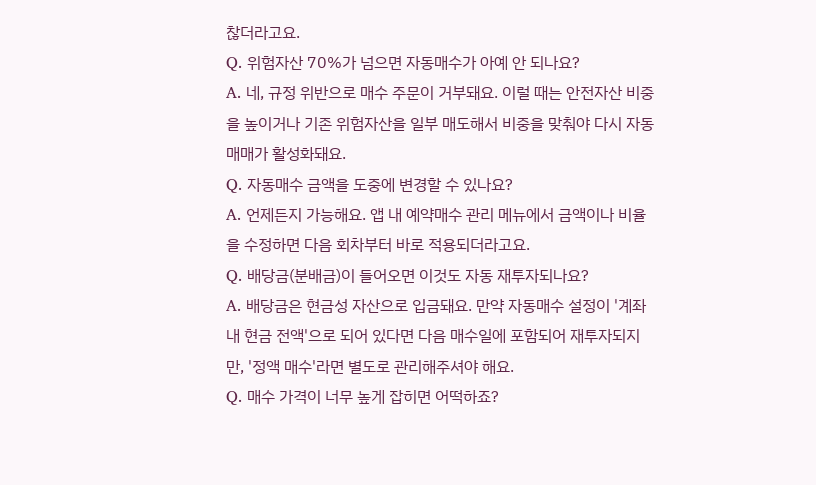찮더라고요.
Q. 위험자산 70%가 넘으면 자동매수가 아예 안 되나요?
A. 네, 규정 위반으로 매수 주문이 거부돼요. 이럴 때는 안전자산 비중을 높이거나 기존 위험자산을 일부 매도해서 비중을 맞춰야 다시 자동매매가 활성화돼요.
Q. 자동매수 금액을 도중에 변경할 수 있나요?
A. 언제든지 가능해요. 앱 내 예약매수 관리 메뉴에서 금액이나 비율을 수정하면 다음 회차부터 바로 적용되더라고요.
Q. 배당금(분배금)이 들어오면 이것도 자동 재투자되나요?
A. 배당금은 현금성 자산으로 입금돼요. 만약 자동매수 설정이 '계좌 내 현금 전액'으로 되어 있다면 다음 매수일에 포함되어 재투자되지만, '정액 매수'라면 별도로 관리해주셔야 해요.
Q. 매수 가격이 너무 높게 잡히면 어떡하죠?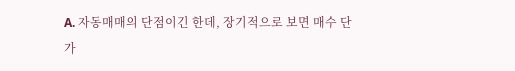A. 자동매매의 단점이긴 한데, 장기적으로 보면 매수 단가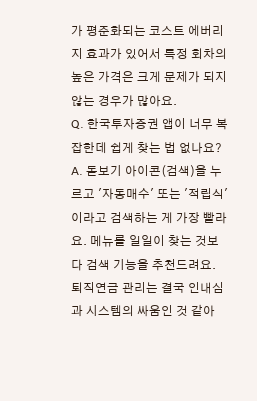가 평준화되는 코스트 에버리지 효과가 있어서 특정 회차의 높은 가격은 크게 문제가 되지 않는 경우가 많아요.
Q. 한국투자증권 앱이 너무 복잡한데 쉽게 찾는 법 없나요?
A. 돋보기 아이콘(검색)을 누르고 '자동매수' 또는 '적립식'이라고 검색하는 게 가장 빨라요. 메뉴를 일일이 찾는 것보다 검색 기능을 추천드려요.
퇴직연금 관리는 결국 인내심과 시스템의 싸움인 것 같아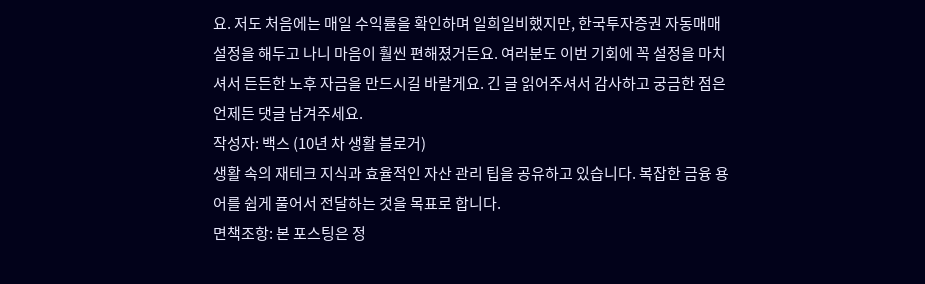요. 저도 처음에는 매일 수익률을 확인하며 일희일비했지만, 한국투자증권 자동매매 설정을 해두고 나니 마음이 훨씬 편해졌거든요. 여러분도 이번 기회에 꼭 설정을 마치셔서 든든한 노후 자금을 만드시길 바랄게요. 긴 글 읽어주셔서 감사하고 궁금한 점은 언제든 댓글 남겨주세요.
작성자: 백스 (10년 차 생활 블로거)
생활 속의 재테크 지식과 효율적인 자산 관리 팁을 공유하고 있습니다. 복잡한 금융 용어를 쉽게 풀어서 전달하는 것을 목표로 합니다.
면책조항: 본 포스팅은 정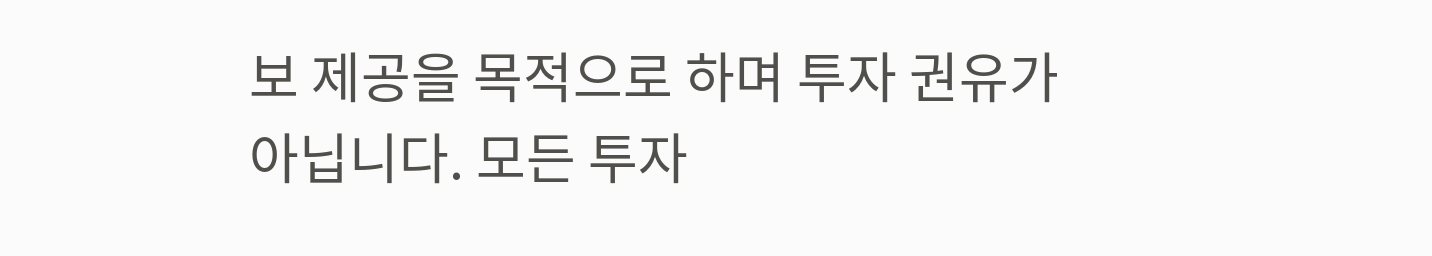보 제공을 목적으로 하며 투자 권유가 아닙니다. 모든 투자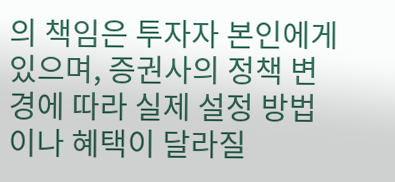의 책임은 투자자 본인에게 있으며, 증권사의 정책 변경에 따라 실제 설정 방법이나 혜택이 달라질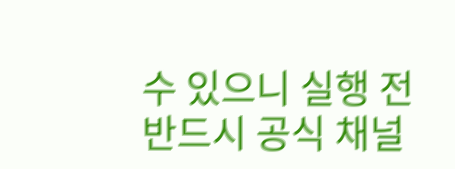수 있으니 실행 전 반드시 공식 채널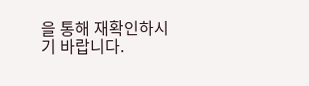을 통해 재확인하시기 바랍니다.